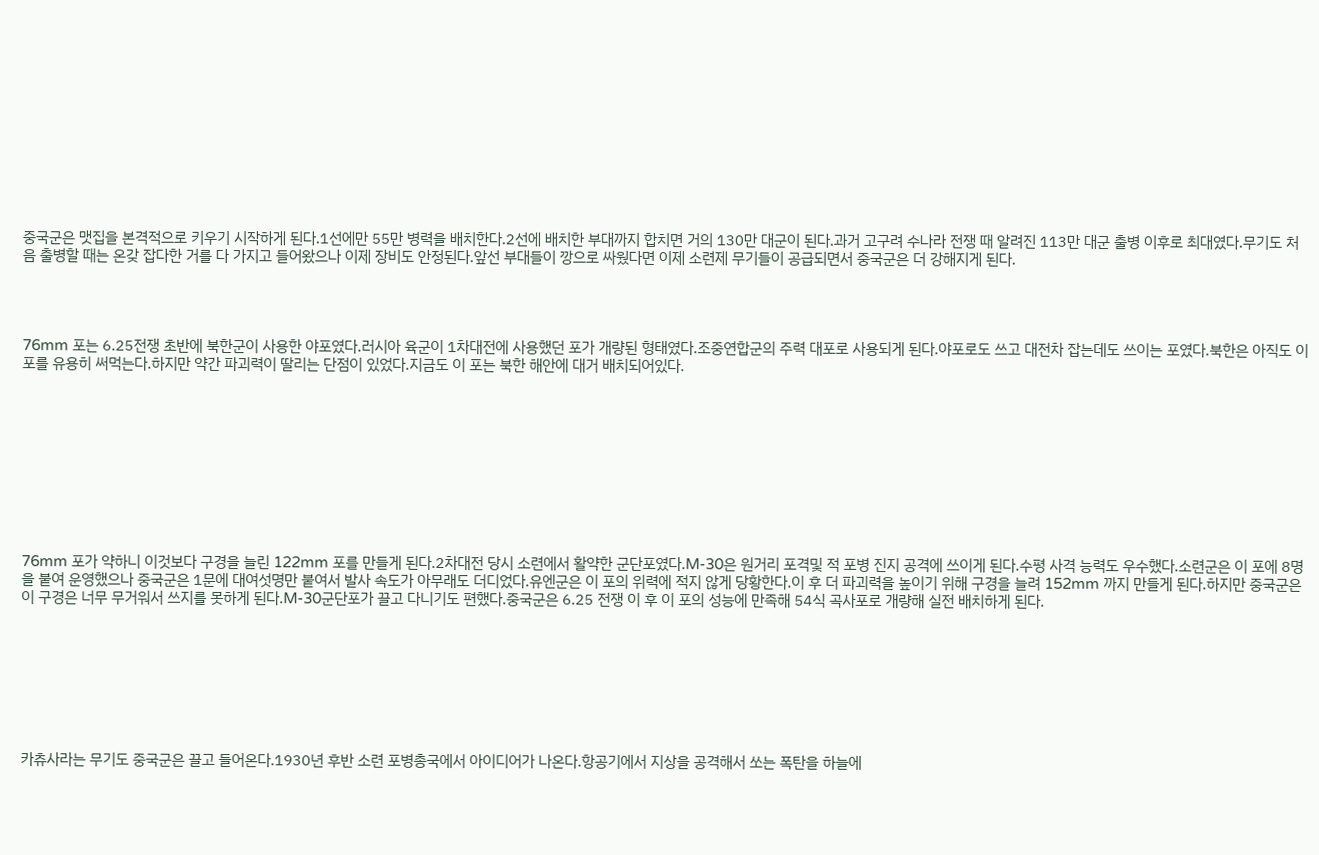중국군은 맷집을 본격적으로 키우기 시작하게 된다.1선에만 55만 병력을 배치한다.2선에 배치한 부대까지 합치면 거의 130만 대군이 된다.과거 고구려 수나라 전쟁 때 알려진 113만 대군 출병 이후로 최대였다.무기도 처음 출병할 때는 온갖 잡다한 거를 다 가지고 들어왔으나 이제 장비도 안정된다.앞선 부대들이 깡으로 싸웠다면 이제 소련제 무기들이 공급되면서 중국군은 더 강해지게 된다.




76mm 포는 6.25전쟁 초반에 북한군이 사용한 야포였다.러시아 육군이 1차대전에 사용했던 포가 개량된 형태였다.조중연합군의 주력 대포로 사용되게 된다.야포로도 쓰고 대전차 잡는데도 쓰이는 포였다.북한은 아직도 이 포를 유용히 써먹는다.하지만 약간 파괴력이 딸리는 단점이 있었다.지금도 이 포는 북한 해안에 대거 배치되어있다.










76mm 포가 약하니 이것보다 구경을 늘린 122mm 포를 만들게 된다.2차대전 당시 소련에서 활약한 군단포였다.M-30은 원거리 포격및 적 포병 진지 공격에 쓰이게 된다.수평 사격 능력도 우수했다.소련군은 이 포에 8명을 붙여 운영했으나 중국군은 1문에 대여섯명만 붙여서 발사 속도가 아무래도 더디었다.유엔군은 이 포의 위력에 적지 않게 당황한다.이 후 더 파괴력을 높이기 위해 구경을 늘려 152mm 까지 만들게 된다.하지만 중국군은 이 구경은 너무 무거워서 쓰지를 못하게 된다.M-30군단포가 끌고 다니기도 편했다.중국군은 6.25 전쟁 이 후 이 포의 성능에 만족해 54식 곡사포로 개량해 실전 배치하게 된다.








카츄사라는 무기도 중국군은 끌고 들어온다.1930년 후반 소련 포병총국에서 아이디어가 나온다.항공기에서 지상을 공격해서 쏘는 폭탄을 하늘에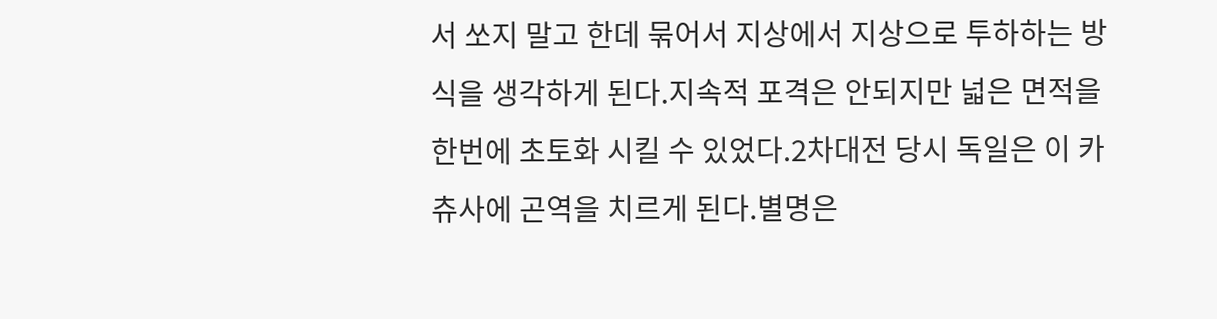서 쏘지 말고 한데 묶어서 지상에서 지상으로 투하하는 방식을 생각하게 된다.지속적 포격은 안되지만 넓은 면적을 한번에 초토화 시킬 수 있었다.2차대전 당시 독일은 이 카츄사에 곤역을 치르게 된다.별명은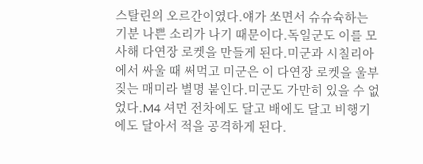스탈린의 오르간이였다.얘가 쏘면서 슈슈슉하는 기분 나쁜 소리가 나기 때문이다.독일군도 이를 모사해 다연장 로켓을 만들게 된다.미군과 시칠리아에서 싸울 때 써먹고 미군은 이 다연장 로켓을 울부짖는 매미라 별명 붙인다.미군도 가만히 있을 수 없었다.M4 셔먼 전차에도 달고 배에도 달고 비행기에도 달아서 적을 공격하게 된다.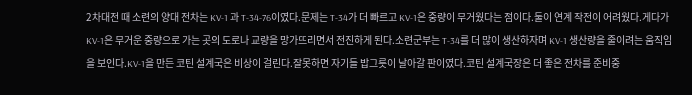2차대전 때 소련의 양대 전차는 KV-1 과 T-34-76이였다.문제는 T-34가 더 빠르고 KV-1은 중량이 무거웠다는 점이다.둘이 연계 작전이 어려웠다.게다가 KV-1은 무거운 중량으로 가는 곳의 도로나 교량을 망가뜨리면서 전진하게 된다.소련군부는 T-34를 더 많이 생산하자며 KV-1 생산량을 줄이려는 움직임을 보인다.KV-1을 만든 코틴 설계국은 비상이 걸린다.잘못하면 자기들 밥그릇이 날아갈 판이였다.코틴 설계국장은 더 좋은 전차를 준비중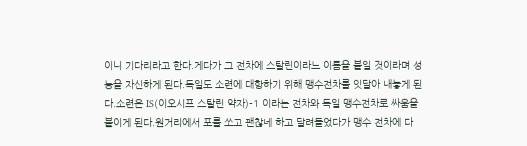이니 기다리라고 한다.게다가 그 전차에 스탈린이라느 이름을 붙일 것이라며 성능을 자신하게 된다.독일도 소련에 대항하기 위해 맹수전차를 잇달아 내놓게 된다.소련은 IS(이오시프 스탈린 약자)-1 이라는 전차와 독일 맹수전차로 싸움을 붙이게 된다.원거리에서 포를 쏘고 괜찮네 하고 달려들었다가 맹수 전차에 다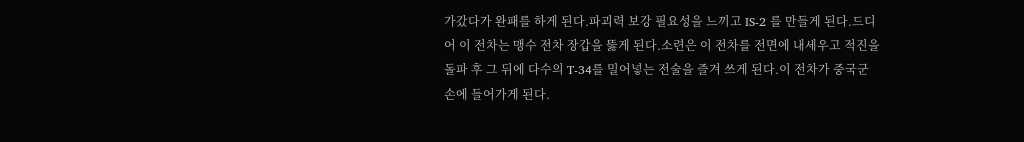가갔다가 완패를 하게 된다.파괴력 보강 필요성을 느끼고 IS-2 를 만들게 된다.드디어 이 전차는 맹수 전차 장갑을 뚫게 된다.소련은 이 전차를 전면에 내세우고 적진을 돌파 후 그 뒤에 다수의 T-34를 밀어넣는 전술을 즐겨 쓰게 된다.이 전차가 중국군 손에 들어가게 된다.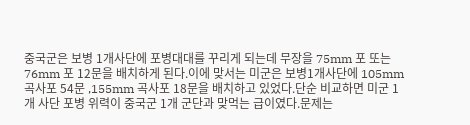중국군은 보병 1개사단에 포병대대를 꾸리게 되는데 무장을 75mm 포 또는 76mm 포 12문을 배치하게 된다.이에 맞서는 미군은 보병1개사단에 105mm 곡사포 54문 ,155mm 곡사포 18문을 배치하고 있었다.단순 비교하면 미군 1개 사단 포병 위력이 중국군 1개 군단과 맞먹는 급이였다.문제는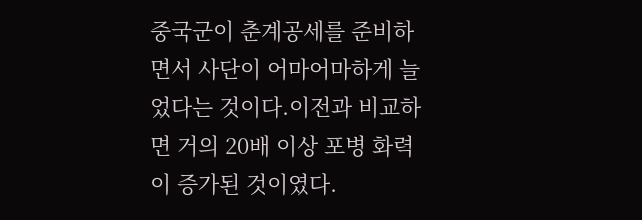중국군이 춘계공세를 준비하면서 사단이 어마어마하게 늘었다는 것이다.이전과 비교하면 거의 20배 이상 포병 화력이 증가된 것이였다.